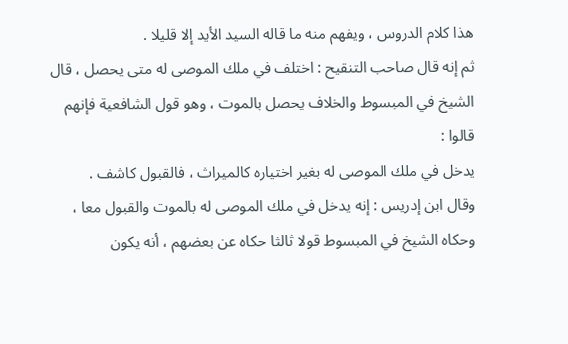هذا كلام الدروس ، ويفهم منه ما قاله السيد الأيد إلا قليلا .
ثم إنه قال صاحب التنقيح : اختلف في ملك الموصى له متى يحصل ، قال
الشيخ في المبسوط والخلاف يحصل بالموت ، وهو قول الشافعية فإنهم قالوا :
يدخل في ملك الموصى له بغير اختياره كالميراث ، فالقبول كاشف .
وقال ابن إدريس : إنه يدخل في ملك الموصى له بالموت والقبول معا ،
وحكاه الشيخ في المبسوط قولا ثالثا حكاه عن بعضهم ، أنه يكون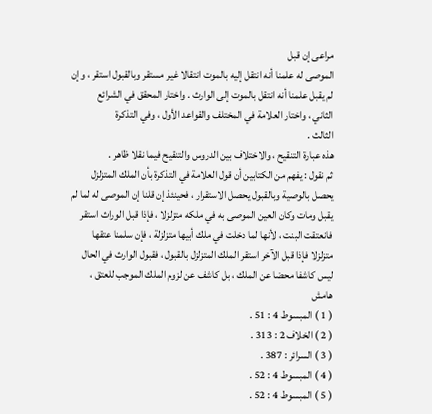مراعى إن قبل
الموصى له علمنا أنه انتقل إليه بالموت انتقالا غير مستقر وبالقبول استقر ، وإن
لم يقبل علمنا أنه انتقل بالموت إلى الوارث . واختار المحقق في الشرائع
الثاني ، واختار العلامة في المختلف والقواعد الأول ، وفي التذكرة
الثالث .
هذه عبارة التنقيح ، والاختلاف بين الدروس والتنقيح فيما نقلا ظاهر .
ثم نقول : يفهم من الكتابين أن قول العلامة في التذكرة بأن الملك المتزلزل
يحصل بالوصية وبالقبول يحصل الاستقرار ، فحينئذ إن قلنا إن الموصى له لما لم
يقبل ومات وكان العين الموصى به في ملكه متزلزلا ، فإذا قبل الوراث استقر
فانعتقت البنت ، لأنها لما دخلت في ملك أبيها متزلزلة ، فإن سلمنا عتقها
متزلزلا فإذا قبل الآخر استقر الملك المتزلزل بالقبول ، فقبول الوارث في الحال
ليس كاشفا محضا عن الملك ، بل كاشف عن لزوم الملك الموجب للعتق ،
هامش
( 1 ) المبسوط 4 : 51 .
( 2 ) الخلاف 2 : 313 .
( 3 ) السرائر : 387 .
( 4 ) المبسوط 4 : 52 .
( 5 ) المبسوط 4 : 52 .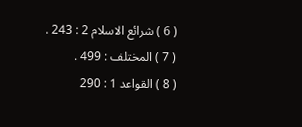( 6 ) شرائع الاسلام 2 : 243 .
( 7 ) المختلف : 499 .
( 8 ) القواعد 1 : 290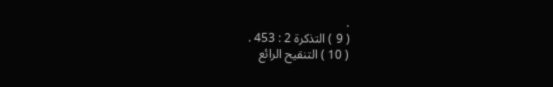.
( 9 ) التذكرة 2 : 453 .
( 10 ) التنقيح الرائع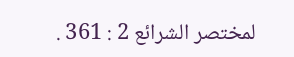لمختصر الشرائع 2 : 361 .